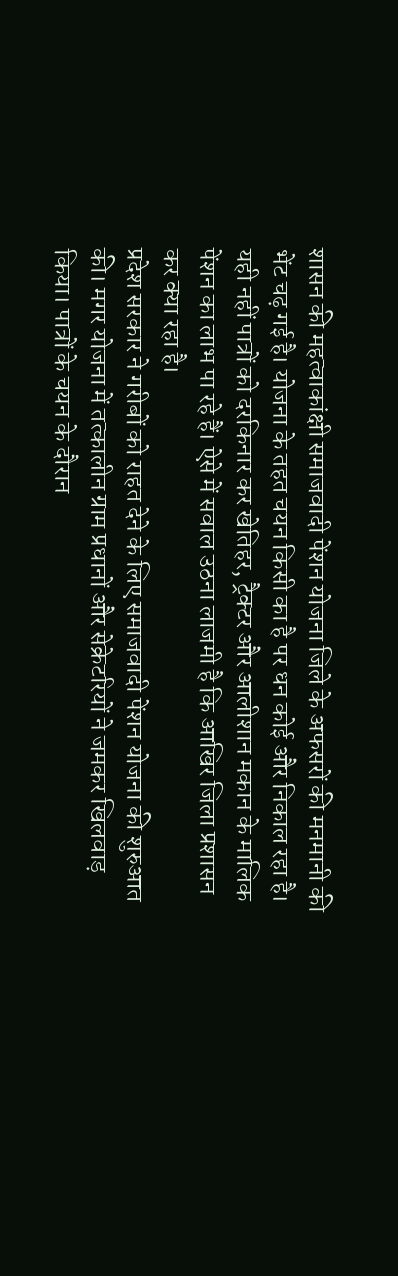शासन की महत्वाकांक्षी समाजवादी पेंशन योजना जिले के अफसरों की मनमानी की भेंट चढ़ गई है। योजना के तहत चयन किसी का है पर धन कोई और निकाल रहा है। यही नहीं पात्रों को दरकिनार कर खेतिहर, ट्रैक्टर और आलीशान मकान के मालिक पेंशन का लाभ पा रहे हैं। ऐसे में सवाल उठना लाजमी है कि आखिर जिला प्रशासन कर क्या रहा है।
प्रदेश सरकार ने गरीबों को राहत देने के लिए समाजवादी पेंशन योजना की शुरुआत की। मगर योजना में तत्कालीन ग्राम प्रधानों और सेक्रेटरियों ने जमकर खिलवाड़ किया। पात्रों के चयन के दौरान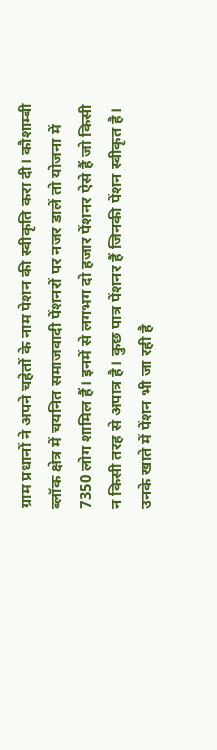ग्राम प्रधानों ने अपने चहेतों के नाम पेशन की स्वीकृति करा दी। कौशाम्बी ब्लॉक क्षेत्र में चयनित समाजवादी पेंशनरों पर नजर डालें तो योजना में 7350 लोग शामिल हैं। इनमें से लगभग दो हजार पेंशनर ऐसे हैं जो किसी न किसी तरह से अपात्र है। कुछ पात्र पेंशनर हैं जिनकी पेंशन स्वीकृत है।
उनके खाते में पेंशन भी जा रही है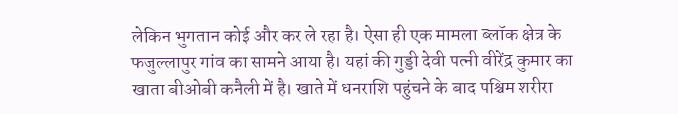लेकिन भुगतान कोई और कर ले रहा है। ऐसा ही एक मामला ब्लॉक क्षेत्र के फजुल्लापुर गांव का सामने आया है। यहां की गुड्डी देवी पत्नी वीरेंद्र कुमार का खाता बीओबी कनैली में है। खाते में धनराशि पहुंचने के बाद पश्चिम शरीरा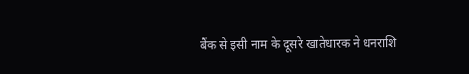बैंक से इसी नाम के दूसरे खातेधारक ने धनराशि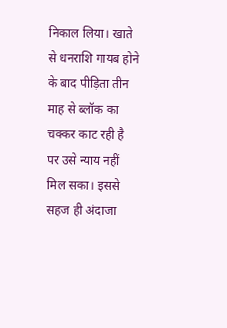निकाल लिया। खाते से धनराशि गायब होने के बाद पीड़िता तीन माह से ब्लॉक का चक्कर काट रही है पर उसे न्याय नहीं मिल सका। इससे सहज ही अंदाजा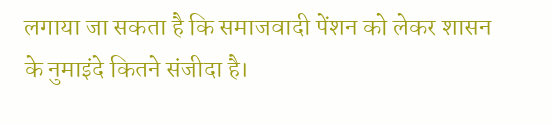लगाया जा सकता है कि समाजवादी पेंशन को लेकर शासन के नुमाइंदे कितने संजीदा है।